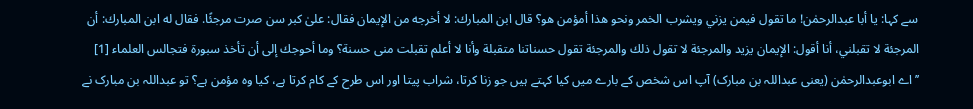سے کہا: یا أبا عبدالرحمٰن! ما تقول فیمن یزني ویشرب الخمر ونحو هذا أمؤمن هو؟ قال ابن المبارك: لا أخرجه من الإیمان فقال: علىٰ کبر سن صرت مرجئًا. فقال له ابن المبارك: أن المرجئة لا تقبلني، أنا أقول: الإیمان یزید والمرجئة لا تقول ذلك والمرجئة تقول حسناتنا متقبلة وأنا لا أعلم تقبلت منی حسنة؟ وما أحوجك إلى أن تأخذ سبورة فتجالس العلماء [1] ’’اے ابوعبدالرحمٰن (یعنی عبداللہ بن مبارک) آپ اس شخص کے بارے میں کیا کہتے ہیں جو زنا کرتا، شراب پیتا اور اس طرح کے کام کرتا ہے، کیا وہ مؤمن ہے؟ تو عبداللہ بن مبارک نے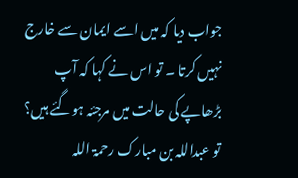جواب دیا کہ میں اسے ایمان سے خارج نہیں کرتا ۔ تو اس نے کہا کہ آپ بڑھاپے کی حالت میں مرجئہ ہوگئے ہیں؟ تو عبداللہ بن مبارک رحمۃ اللہ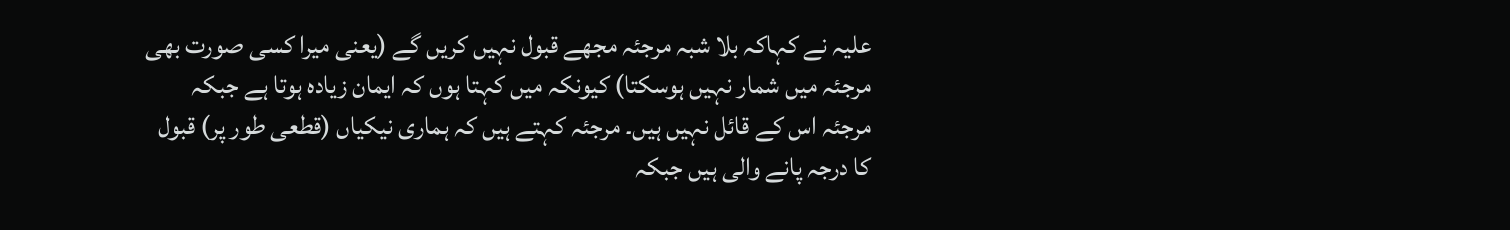علیہ نے کہاکہ بلا شبہ مرجئہ مجھے قبول نہیں کریں گے (یعنی میرا کسی صورت بھی مرجئہ میں شمار نہیں ہوسکتا) کیونکہ میں کہتا ہوں کہ ایمان زیادہ ہوتا ہے جبکہ مرجئہ اس کے قائل نہیں ہیں۔ مرجئہ کہتے ہیں کہ ہماری نیکیاں (قطعی طور پر) قبول کا درجہ پانے والی ہیں جبکہ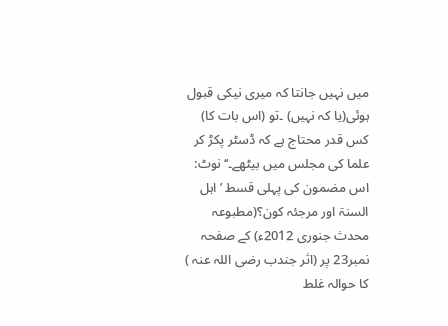میں نہیں جانتا کہ میری نیکی قبول ہوئی(یا کہ نہیں) ۔تو (اس بات کا) کس قدر محتاج ہے کہ ڈسٹر پکڑ کر علما کی مجلس میں بیٹھے۔‘‘ نوٹ: اس مضمون كی پہلی قسط ’اہل السنۃ اور مرجئہ کون؟(مطبوعہ محدث جنوری 2012ء) کے صفحہ نمبر23 پر (اثر جندب رضی اللہ عنہ ) كا حوالہ غلط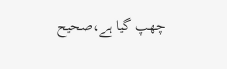چھپ گیا ہے،صحيح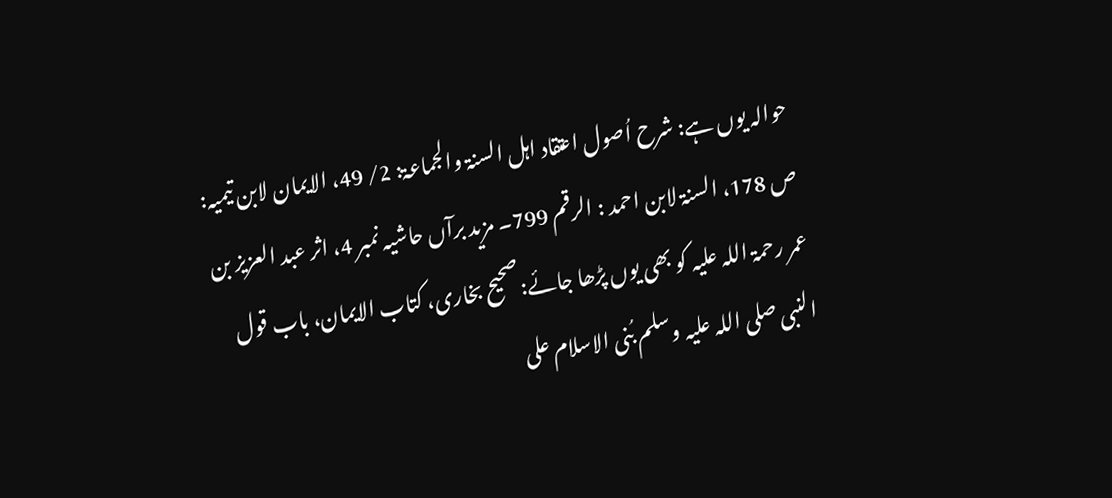حوالہ یوں ہے: شرح اُصول اعتقاد اہل السنۃ والجماعۃ: 2/ 49، الایمان لابن تیمیہ: ص 178، السنۃ لابن احمد : الرقم 799۔ مزید برآں حاشیہ نمبر 4، اثر عبد العزیز بن عمر رحمۃ اللہ علیہ کو بھی یوں پڑھا جائے:صحیح بخاری، کتاب الایمان، باب قول النبی صلی اللہ علیہ وسلم بُنی الاسلام علی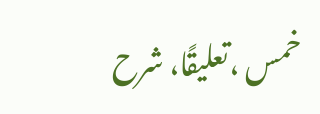خمس ،تعلیقًا، شرح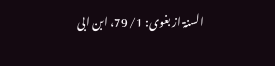السنۃ از بغوی: 1/ 79، ابن ابی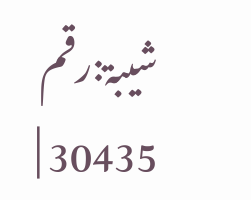شیبۃ:رقم 30435 |